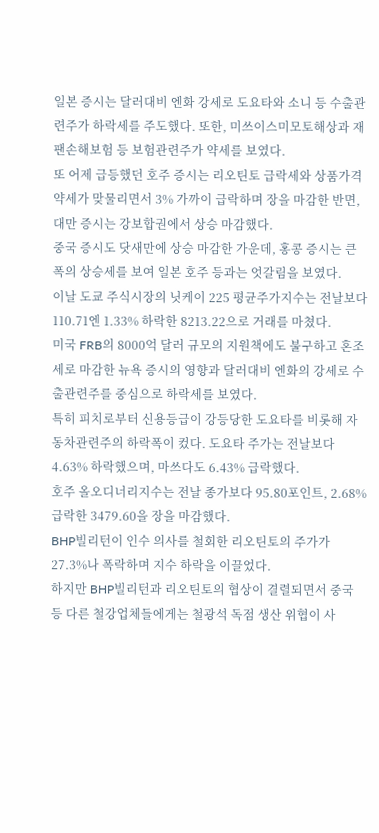일본 증시는 달러대비 엔화 강세로 도요타와 소니 등 수출관련주가 하락세를 주도했다. 또한, 미쓰이스미모토해상과 재팬손해보험 등 보험관련주가 약세를 보였다.
또 어제 급등했던 호주 증시는 리오틴토 급락세와 상품가격 약세가 맞물리면서 3% 가까이 급락하며 장을 마감한 반면, 대만 증시는 강보합권에서 상승 마감했다.
중국 증시도 닷새만에 상승 마감한 가운데, 홍콩 증시는 큰 폭의 상승세를 보여 일본 호주 등과는 엇갈림을 보였다.
이날 도쿄 주식시장의 닛케이 225 평균주가지수는 전날보다 110.71엔 1.33% 하락한 8213.22으로 거래를 마쳤다.
미국 FRB의 8000억 달러 규모의 지원책에도 불구하고 혼조세로 마감한 뉴욕 증시의 영향과 달러대비 엔화의 강세로 수출관련주를 중심으로 하락세를 보였다.
특히 피치로부터 신용등급이 강등당한 도요타를 비롯해 자동차관련주의 하락폭이 컸다. 도요타 주가는 전날보다 4.63% 하락했으며, 마쓰다도 6.43% 급락했다.
호주 올오디너리지수는 전날 종가보다 95.80포인트, 2.68% 급락한 3479.60을 장을 마감했다.
BHP빌리턴이 인수 의사를 철회한 리오틴토의 주가가 27.3%나 폭락하며 지수 하락을 이끌었다.
하지만 BHP빌리턴과 리오틴토의 협상이 결렬되면서 중국 등 다른 철강업체들에게는 철광석 독점 생산 위협이 사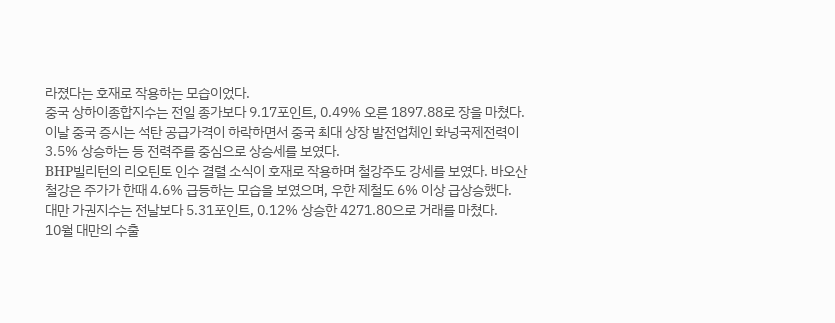라졌다는 호재로 작용하는 모습이었다.
중국 상하이종합지수는 전일 종가보다 9.17포인트, 0.49% 오른 1897.88로 장을 마쳤다.
이날 중국 증시는 석탄 공급가격이 하락하면서 중국 최대 상장 발전업체인 화넝국제전력이 3.5% 상승하는 등 전력주를 중심으로 상승세를 보였다.
BHP빌리턴의 리오틴토 인수 결렬 소식이 호재로 작용하며 철강주도 강세를 보였다. 바오산 철강은 주가가 한때 4.6% 급등하는 모습을 보였으며, 우한 제철도 6% 이상 급상승했다.
대만 가권지수는 전날보다 5.31포인트, 0.12% 상승한 4271.80으로 거래를 마쳤다.
10월 대만의 수출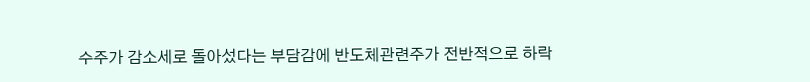수주가 감소세로 돌아섰다는 부담감에 반도체관련주가 전반적으로 하락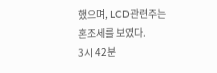했으며, LCD관련주는 혼조세를 보였다.
3시 42분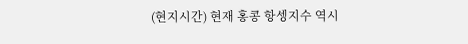(현지시간) 현재 홍콩 항셍지수 역시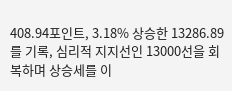408.94포인트, 3.18% 상승한 13286.89를 기록, 심리적 지지선인 13000선을 회복하며 상승세를 이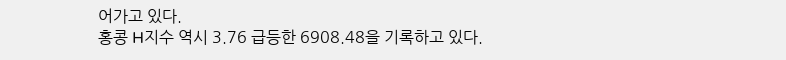어가고 있다.
홍콩 H지수 역시 3.76 급등한 6908.48을 기록하고 있다.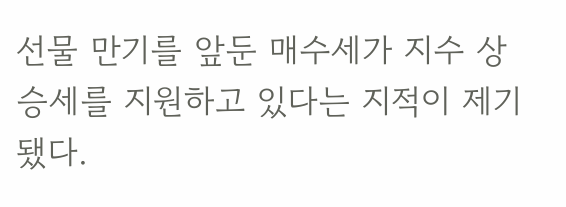선물 만기를 앞둔 매수세가 지수 상승세를 지원하고 있다는 지적이 제기됐다.